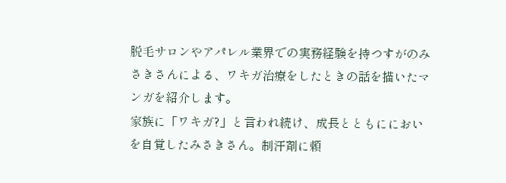脱毛サロンやアパレル業界での実務経験を持つすがのみさきさんによる、ワキガ治療をしたときの話を描いたマンガを紹介します。
家族に「ワキガ?」と言われ続け、成長とともににおいを自覚したみさきさん。制汗剤に頼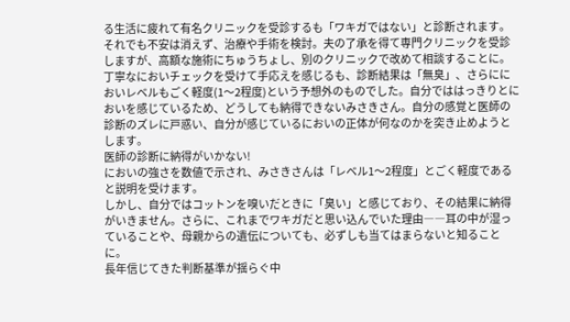る生活に疲れて有名クリニックを受診するも「ワキガではない」と診断されます。それでも不安は消えず、治療や手術を検討。夫の了承を得て専門クリニックを受診しますが、高額な施術にちゅうちょし、別のクリニックで改めて相談することに。丁寧なにおいチェックを受けて手応えを感じるも、診断結果は「無臭」、さらににおいレベルもごく軽度(1〜2程度)という予想外のものでした。自分でははっきりとにおいを感じているため、どうしても納得できないみさきさん。自分の感覚と医師の診断のズレに戸惑い、自分が感じているにおいの正体が何なのかを突き止めようとします。
医師の診断に納得がいかない!
においの強さを数値で示され、みさきさんは「レベル1〜2程度」とごく軽度であると説明を受けます。
しかし、自分ではコットンを嗅いだときに「臭い」と感じており、その結果に納得がいきません。さらに、これまでワキガだと思い込んでいた理由――耳の中が湿っていることや、母親からの遺伝についても、必ずしも当てはまらないと知ることに。
長年信じてきた判断基準が揺らぐ中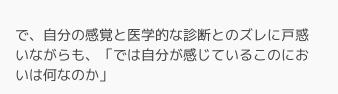で、自分の感覚と医学的な診断とのズレに戸惑いながらも、「では自分が感じているこのにおいは何なのか」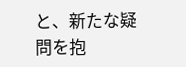と、新たな疑問を抱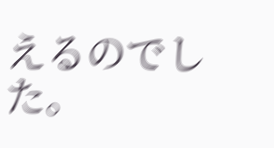えるのでした。